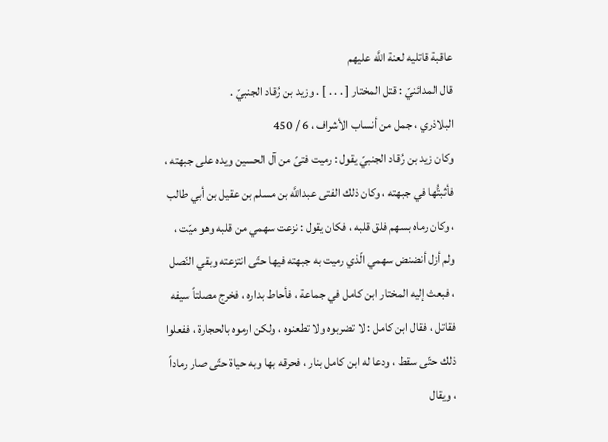عاقبة قاتليه لعنة اللَّه عليهم
قال المدائنيّ : قتل المختار [ . . . ] . وزيد بن رُقاد الجنبيّ .
البلاذري ، جمل من أنساب الأشراف ، 6 / 450
وكان زيد بن رُقاد الجنبيّ يقول : رميت فتىً من آل الحسين ويده على جبهته ، فأثبتُّها في جبهته ، وكان ذلك الفتى عبداللَّه بن مسلم بن عقيل بن أبي طالب ، وكان رماه بسهم فلق قلبه ، فكان يقول : نزعت سهمي من قلبه وهو ميّت ، ولم أزل أنضنض سهمي الّذي رميت به جبهته فيها حتّى انتزعته وبقي النّصل ، فبعث إليه المختار ابن كامل في جماعة ، فأحاط بداره ، فخرج مصلتاً سيفه فقاتل ، فقال ابن كامل : لا تضربوه ولا تطعنوه ، ولكن ارموه بالحجارة ، ففعلوا ذلك حتّى سقط ، ودعا له ابن كامل بنار ، فحرقه بها وبه حياة حتّى صار رماداً ، ويقال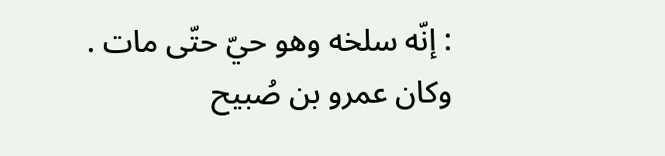: إنّه سلخه وهو حيّ حتّى مات .
وكان عمرو بن صُبيح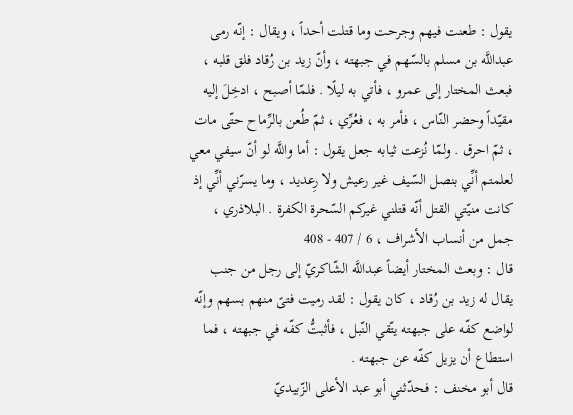يقول : طعنت فيهم وجرحت وما قتلت أحداً ، ويقال : إنّه رمى عبداللَّه بن مسلم بالسّهم في جبهته ، وأنّ زيد بن رُقاد فلق قلبه ، فبعث المختار إلى عمرو ، فأتي به ليلًا . فلمّا أصبح ، ادخِلَ إليه مقيّداً وحضر النّاس ، فأمر به ، فعُرِّي ، ثمّ طُعن بالرِّماح حتّى مات ، ثمّ احرق . ولمّا نُزعت ثيابه جعل يقول : أما واللَّه لو أنّ سيفي معي لعلمتم أنِّي بنصل السّيف غير رعيش ولا رِعديد ، وما يسرّني أنِّي إذ كانت منيّتي القتل أنّه قتلني غيركم السّحرة الكفرة . البلاذري ، جمل من أنساب الأشراف ، 6 / 407 - 408
قال : وبعث المختار أيضاً عبداللَّه الشّاكريّ إلى رجل من جنب يقال له زيد بن رُقاد ، كان يقول : لقد رميت فتىً منهم بسهم وإنّه لواضع كفّه على جبهته يتّقي النّبل ، فأثبتُّ كفّه في جبهته ، فما استطاع أن يزيل كفّه عن جبهته .
قال أبو مخنف : فحدّثني أبو عبد الأعلى الزّبيديّ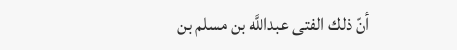أنّ ذلك الفتى عبداللَّه بن مسلم بن